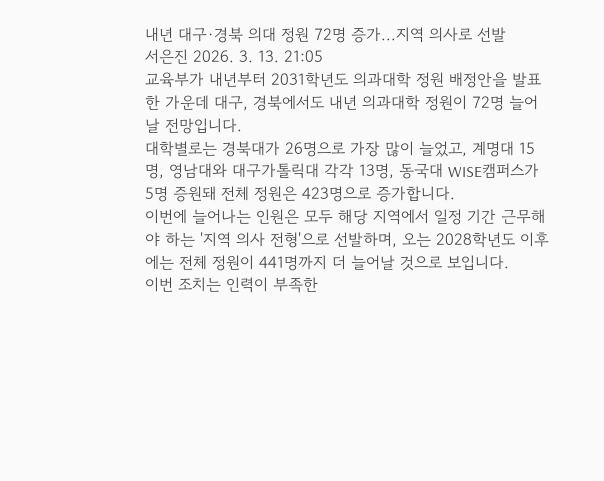내년 대구·경북 의대 정원 72명 증가...지역 의사로 선발
서은진 2026. 3. 13. 21:05
교육부가 내년부터 2031학년도 의과대학 정원 배정안을 발표한 가운데 대구, 경북에서도 내년 의과대학 정원이 72명 늘어날 전망입니다.
대학별로는 경북대가 26명으로 가장 많이 늘었고, 계명대 15명, 영남대와 대구가톨릭대 각각 13명, 동국대 WISE캠퍼스가 5명 증원돼 전체 정원은 423명으로 증가합니다.
이번에 늘어나는 인원은 모두 해당 지역에서 일정 기간 근무해야 하는 '지역 의사 전형'으로 선발하며, 오는 2028학년도 이후에는 전체 정원이 441명까지 더 늘어날 것으로 보입니다.
이번 조치는 인력이 부족한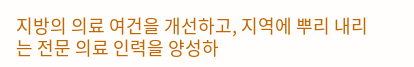지방의 의료 여건을 개선하고, 지역에 뿌리 내리는 전문 의료 인력을 양성하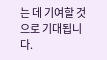는 데 기여할 것으로 기대됩니다.